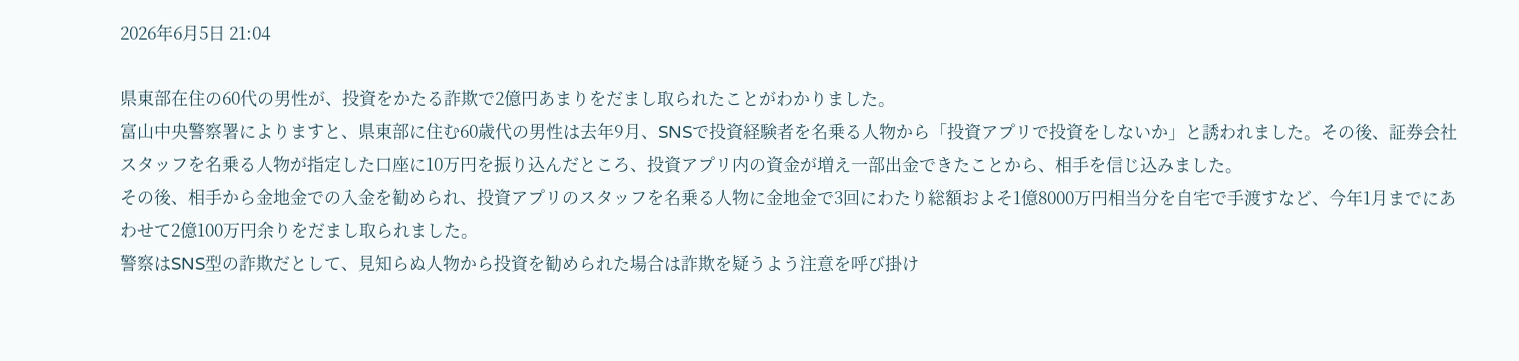2026年6月5日 21:04

県東部在住の60代の男性が、投資をかたる詐欺で2億円あまりをだまし取られたことがわかりました。
富山中央警察署によりますと、県東部に住む60歳代の男性は去年9月、SNSで投資経験者を名乗る人物から「投資アプリで投資をしないか」と誘われました。その後、証券会社スタッフを名乗る人物が指定した口座に10万円を振り込んだところ、投資アプリ内の資金が増え一部出金できたことから、相手を信じ込みました。
その後、相手から金地金での入金を勧められ、投資アプリのスタッフを名乗る人物に金地金で3回にわたり総額およそ1億8000万円相当分を自宅で手渡すなど、今年1月までにあわせて2億100万円余りをだまし取られました。
警察はSNS型の詐欺だとして、見知らぬ人物から投資を勧められた場合は詐欺を疑うよう注意を呼び掛け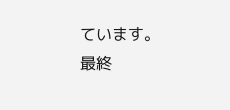ています。
最終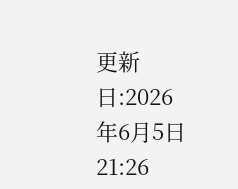更新日:2026年6月5日 21:26